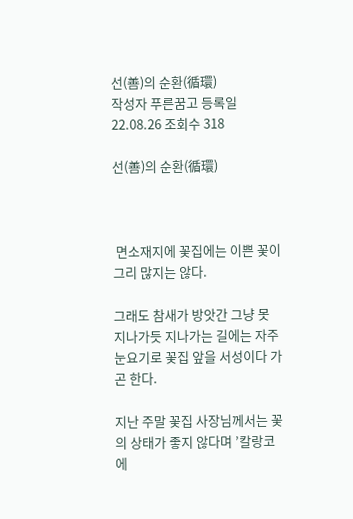선(善)의 순환(循環)
작성자 푸른꿈고 등록일 22.08.26 조회수 318

선(善)의 순환(循環)



 면소재지에 꽃집에는 이쁜 꽃이 그리 많지는 않다.

그래도 참새가 방앗간 그냥 못 지나가듯 지나가는 길에는 자주 눈요기로 꽃집 앞을 서성이다 가곤 한다.

지난 주말 꽃집 사장님께서는 꽃의 상태가 좋지 않다며 ’칼랑코에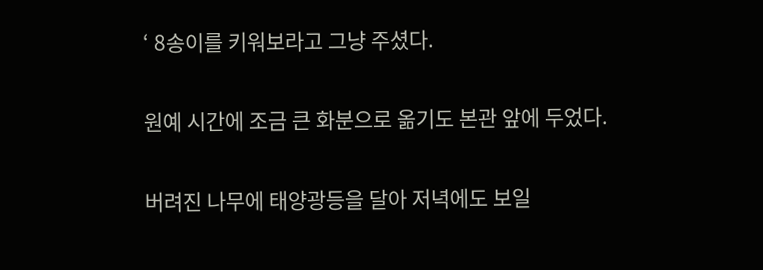‘ 8송이를 키워보라고 그냥 주셨다.

원예 시간에 조금 큰 화분으로 옮기도 본관 앞에 두었다.

버려진 나무에 태양광등을 달아 저녁에도 보일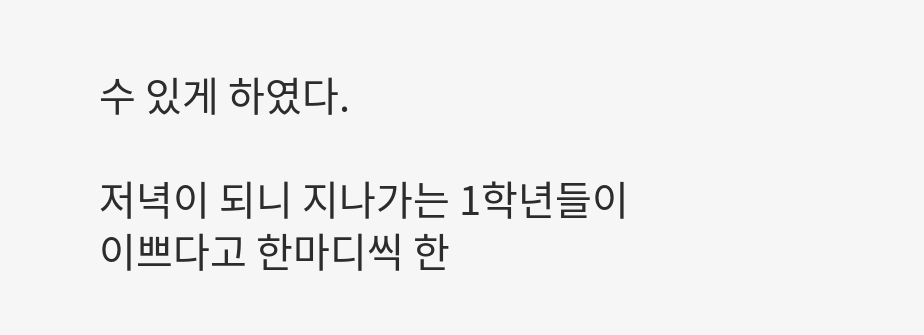수 있게 하였다.

저녁이 되니 지나가는 1학년들이 이쁘다고 한마디씩 한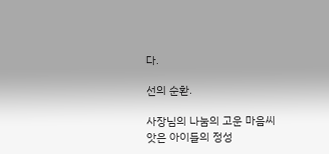다.

선의 순환.

사장님의 나눔의 고운 마음씨앗은 아이들의 정성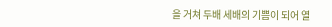을 거쳐 두배 세배의 기쁨이 되어 열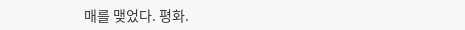매를 맺었다. 평화.